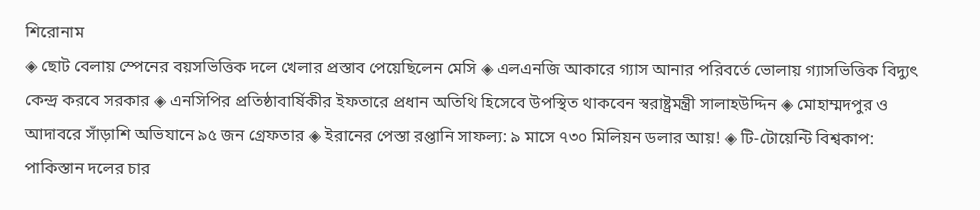শিরোনাম
◈ ছোট বেলায় স্পেনের বয়স‌ভি‌ত্তিক দ‌লে খেলার প্রস্তাব পেয়েছিলেন মেসি ◈ এলএনজি আকারে গ্যাস আনার পরিবর্তে ভোলায় গ্যাসভিত্তিক বিদ্যুৎ কেন্দ্র করবে সরকার ◈ এনসিপির প্রতিষ্ঠাবার্ষিকীর ইফতারে প্রধান অতিথি হিসেবে উপস্থিত থাকবেন স্বরাষ্ট্রমন্ত্রী সালাহউদ্দিন ◈ মোহাম্মদপুর ও আদাবরে সাঁড়াশি অভিযানে ৯৫ জন গ্রেফতার ◈ ইরানের পেস্তা রপ্তানি সাফল্য: ৯ মাসে ৭৩০ মিলিয়ন ডলার আয়! ◈ টি-টো‌য়ে‌ন্টি বিশ্বকাপ: পা‌কিস্তান দ‌লের চার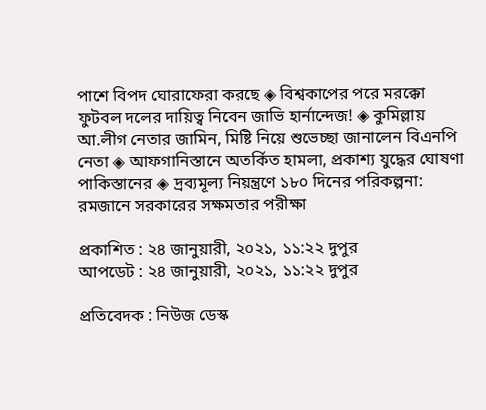পা‌শে বিপদ ঘোরা‌ফেরা কর‌ছে ◈ বিশ্বকাপের প‌রে মরক্কো ফুটবল দ‌লের দায়িত্ব নি‌বেন জাভি হার্নান্দেজ! ◈ কুমিল্লায় আ.লীগ নেতার জামিন, মিষ্টি নিয়ে শুভেচ্ছা জানালেন বিএনপি নেতা ◈ আফগানিস্তানে অতর্কিত হামলা, প্রকাশ্য যুদ্ধের ঘোষণা পাকিস্তানের ◈ দ্রব্যমূল্য নিয়ন্ত্রণে ১৮০ দিনের পরিকল্পনা: রমজানে সরকারের সক্ষমতার পরীক্ষা

প্রকাশিত : ২৪ জানুয়ারী, ২০২১, ১১:২২ দুপুর
আপডেট : ২৪ জানুয়ারী, ২০২১, ১১:২২ দুপুর

প্রতিবেদক : নিউজ ডেস্ক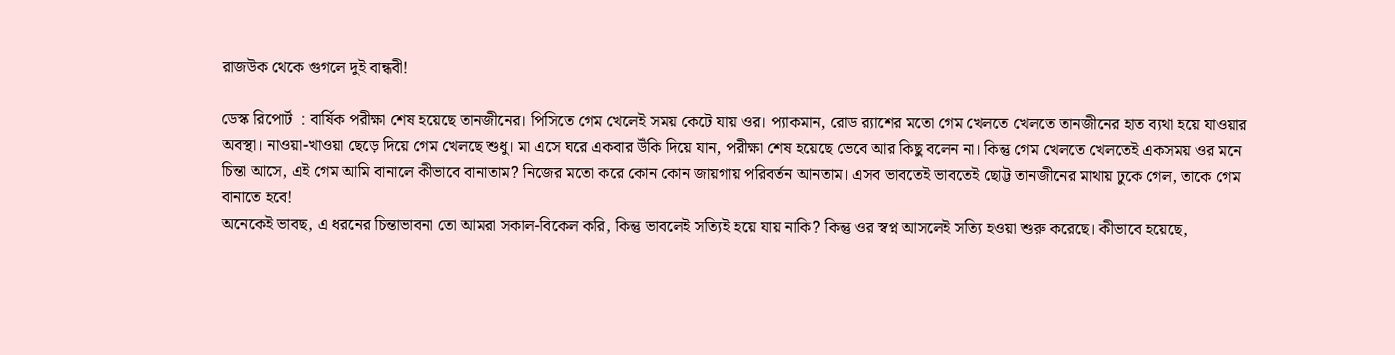রাজউক থেকে গুগলে দুই বান্ধবী!

ডেস্ক রিপোর্ট  : বার্ষিক পরীক্ষা শেষ হয়েছে তানজীনের। পিসিতে গেম খেলেই সময় কেটে যায় ওর। প্যাকমান, রোড র‌্যাশের মতো গেম খেলতে খেলতে তানজীনের হাত ব্যথা হয়ে যাওয়ার অবস্থা। নাওয়া-খাওয়া ছেড়ে দিয়ে গেম খেলছে শুধু। মা এসে ঘরে একবার উঁকি দিয়ে যান, পরীক্ষা শেষ হয়েছে ভেবে আর কিছু বলেন না। কিন্তু গেম খেলতে খেলতেই একসময় ওর মনে চিন্তা আসে, এই গেম আমি বানালে কীভাবে বানাতাম? নিজের মতো করে কোন কোন জায়গায় পরিবর্তন আনতাম। এসব ভাবতেই ভাবতেই ছোট্ট তানজীনের মাথায় ঢুকে গেল, তাকে গেম বানাতে হবে!
অনেকেই ভাবছ, এ ধরনের চিন্তাভাবনা তো আমরা সকাল-বিকেল করি, কিন্তু ভাবলেই সত্যিই হয়ে যায় নাকি? কিন্তু ওর স্বপ্ন আসলেই সত্যি হওয়া শুরু করেছে। কীভাবে হয়েছে,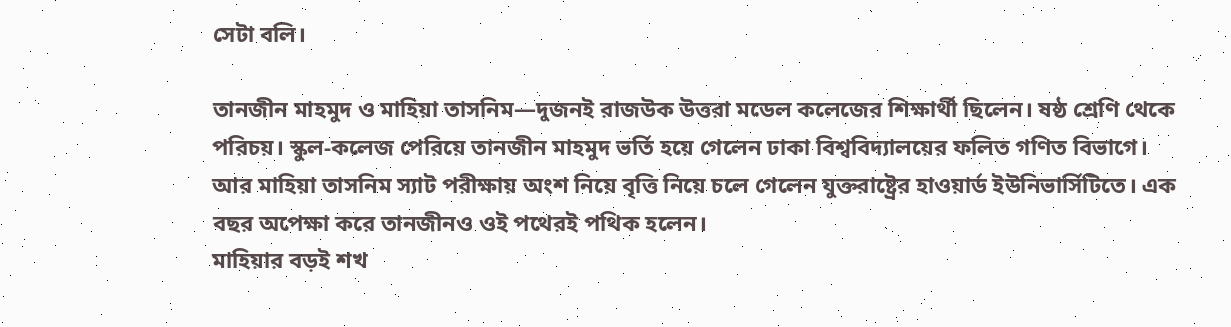সেটা বলি।

তানজীন মাহমুদ ও মাহিয়া তাসনিম—দুজনই রাজউক উত্তরা মডেল কলেজের শিক্ষার্থী ছিলেন। ষষ্ঠ শ্রেণি থেকে পরিচয়। স্কুল-কলেজ পেরিয়ে তানজীন মাহমুদ ভর্তি হয়ে গেলেন ঢাকা বিশ্ববিদ্যালয়ের ফলিত গণিত বিভাগে। আর মাহিয়া তাসনিম স্যাট পরীক্ষায় অংশ নিয়ে বৃত্তি নিয়ে চলে গেলেন যুক্তরাষ্ট্রের হাওয়ার্ড ইউনিভার্সিটিতে। এক বছর অপেক্ষা করে তানজীনও ওই পথেরই পথিক হলেন।
মাহিয়ার বড়ই শখ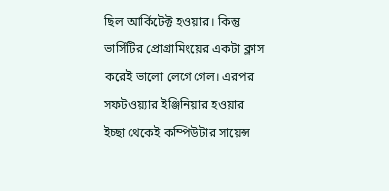ছিল আর্কিটেক্ট হওয়ার। কিন্তু ভার্সিটির প্রোগ্রামিংয়ের একটা ক্লাস করেই ভালো লেগে গেল। এরপর সফটওয়্যার ইঞ্জিনিয়ার হওয়ার ইচ্ছা থেকেই কম্পিউটার সায়েন্স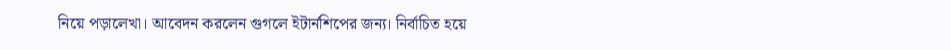নিয়ে পড়ালেখা। আবেদন করলেন গুগলে ইটার্নশিপের জন্য। নির্বাচিত হয়ে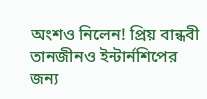অংশও নিলেন! প্রিয় বান্ধবী তানজীনও ইন্টার্নশিপের জন্য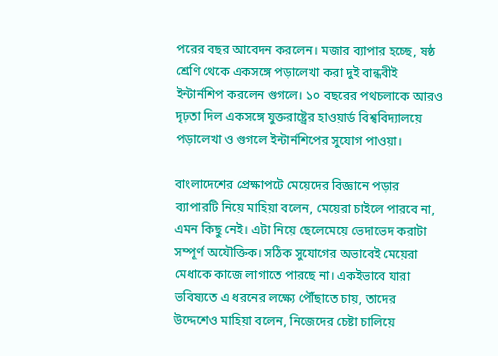পরের বছর আবেদন করলেন। মজার ব্যাপার হচ্ছে, ষষ্ঠ শ্রেণি থেকে একসঙ্গে পড়ালেখা করা দুই বান্ধবীই ইন্টার্নশিপ করলেন গুগলে। ১০ বছরের পথচলাকে আরও দৃঢ়তা দিল একসঙ্গে যুক্তরাষ্ট্রের হাওয়ার্ড বিশ্ববিদ্যালয়ে পড়ালেখা ও গুগলে ইন্টার্নশিপের সুযোগ পাওয়া।

বাংলাদেশের প্রেক্ষাপটে মেয়েদের বিজ্ঞানে পড়ার ব্যাপারটি নিয়ে মাহিয়া বলেন, মেয়েরা চাইলে পারবে না, এমন কিছু নেই। এটা নিয়ে ছেলেমেয়ে ভেদাভেদ করাটা সম্পূর্ণ অযৌক্তিক। সঠিক সুযোগের অভাবেই মেয়েরা মেধাকে কাজে লাগাতে পারছে না। একইভাবে যারা ভবিষ্যতে এ ধরনের লক্ষ্যে পৌঁছাতে চায়, তাদের উদ্দেশেও মাহিয়া বলেন, নিজেদের চেষ্টা চালিয়ে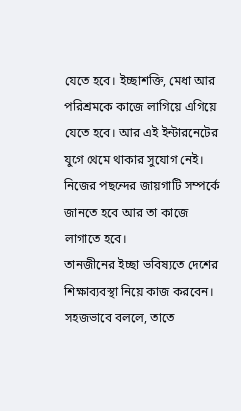যেতে হবে। ইচ্ছাশক্তি, মেধা আর পরিশ্রমকে কাজে লাগিয়ে এগিয়ে যেতে হবে। আর এই ইন্টারনেটের যুগে থেমে থাকার সুযোগ নেই। নিজের পছন্দের জায়গাটি সম্পর্কে জানতে হবে আর তা কাজে লাগাতে হবে।
তানজীনের ইচ্ছা ভবিষ্যতে দেশের শিক্ষাব্যবস্থা নিয়ে কাজ করবেন। সহজভাবে বললে, তাতে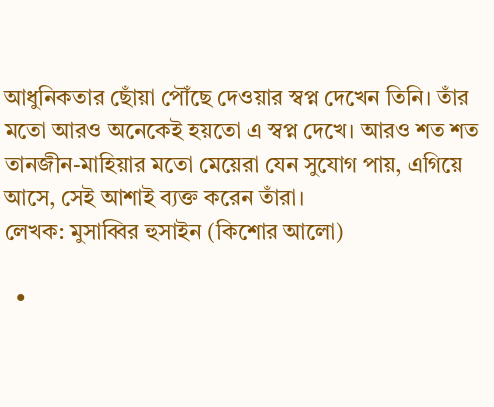আধুনিকতার ছোঁয়া পৌঁছে দেওয়ার স্বপ্ন দেখেন তিনি। তাঁর মতো আরও অনেকেই হয়তো এ স্বপ্ন দেখে। আরও শত শত তানজীন-মাহিয়ার মতো মেয়েরা যেন সুযোগ পায়, এগিয়ে আসে, সেই আশাই ব্যক্ত করেন তাঁরা।
লেখক: মুসাব্বির হুসাইন (কিশোর আলো)

  •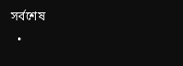সর্বশেষ
  •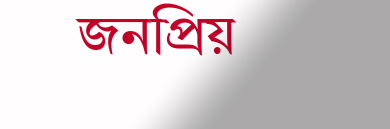জনপ্রিয়